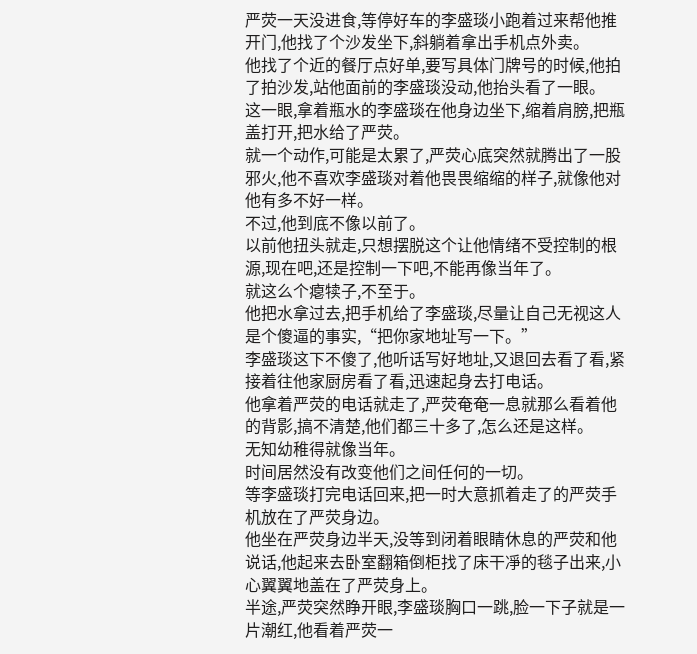严荧一天没进食,等停好车的李盛琰小跑着过来帮他推开门,他找了个沙发坐下,斜躺着拿出手机点外卖。
他找了个近的餐厅点好单,要写具体门牌号的时候,他拍了拍沙发,站他面前的李盛琰没动,他抬头看了一眼。
这一眼,拿着瓶水的李盛琰在他身边坐下,缩着肩膀,把瓶盖打开,把水给了严荧。
就一个动作,可能是太累了,严荧心底突然就腾出了一股邪火,他不喜欢李盛琰对着他畏畏缩缩的样子,就像他对他有多不好一样。
不过,他到底不像以前了。
以前他扭头就走,只想摆脱这个让他情绪不受控制的根源,现在吧,还是控制一下吧,不能再像当年了。
就这么个瘪犊子,不至于。
他把水拿过去,把手机给了李盛琰,尽量让自己无视这人是个傻逼的事实,“把你家地址写一下。”
李盛琰这下不傻了,他听话写好地址,又退回去看了看,紧接着往他家厨房看了看,迅速起身去打电话。
他拿着严荧的电话就走了,严荧奄奄一息就那么看着他的背影,搞不清楚,他们都三十多了,怎么还是这样。
无知幼稚得就像当年。
时间居然没有改变他们之间任何的一切。
等李盛琰打完电话回来,把一时大意抓着走了的严荧手机放在了严荧身边。
他坐在严荧身边半天,没等到闭着眼睛休息的严荧和他说话,他起来去卧室翻箱倒柜找了床干凈的毯子出来,小心翼翼地盖在了严荧身上。
半途,严荧突然睁开眼,李盛琰胸口一跳,脸一下子就是一片潮红,他看着严荧一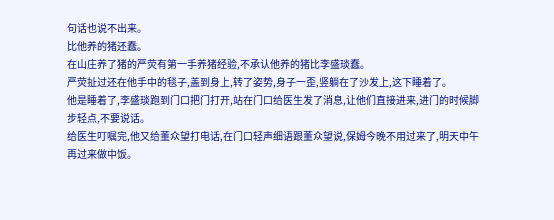句话也说不出来。
比他养的猪还蠢。
在山庄养了猪的严荧有第一手养猪经验,不承认他养的猪比李盛琰蠢。
严荧扯过还在他手中的毯子,盖到身上,转了姿势,身子一歪,竖躺在了沙发上,这下睡着了。
他是睡着了,李盛琰跑到门口把门打开,站在门口给医生发了消息,让他们直接进来,进门的时候脚步轻点,不要说话。
给医生叮嘱完,他又给董众望打电话,在门口轻声细语跟董众望说,保姆今晚不用过来了,明天中午再过来做中饭。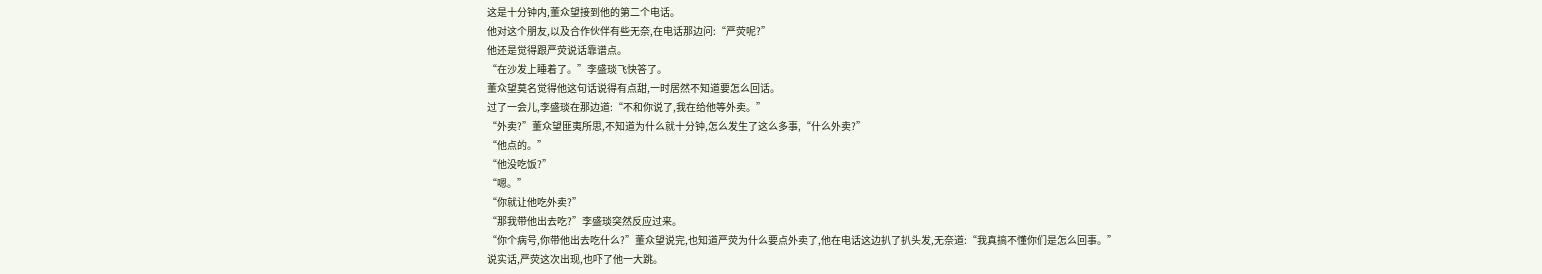这是十分钟内,董众望接到他的第二个电话。
他对这个朋友,以及合作伙伴有些无奈,在电话那边问:“严荧呢?”
他还是觉得跟严荧说话靠谱点。
“在沙发上睡着了。”李盛琰飞快答了。
董众望莫名觉得他这句话说得有点甜,一时居然不知道要怎么回话。
过了一会儿,李盛琰在那边道:“不和你说了,我在给他等外卖。”
“外卖?”董众望匪夷所思,不知道为什么就十分钟,怎么发生了这么多事,“什么外卖?”
“他点的。”
“他没吃饭?”
“嗯。”
“你就让他吃外卖?”
“那我带他出去吃?”李盛琰突然反应过来。
“你个病号,你带他出去吃什么?”董众望说完,也知道严荧为什么要点外卖了,他在电话这边扒了扒头发,无奈道:“我真搞不懂你们是怎么回事。”
说实话,严荧这次出现,也吓了他一大跳。